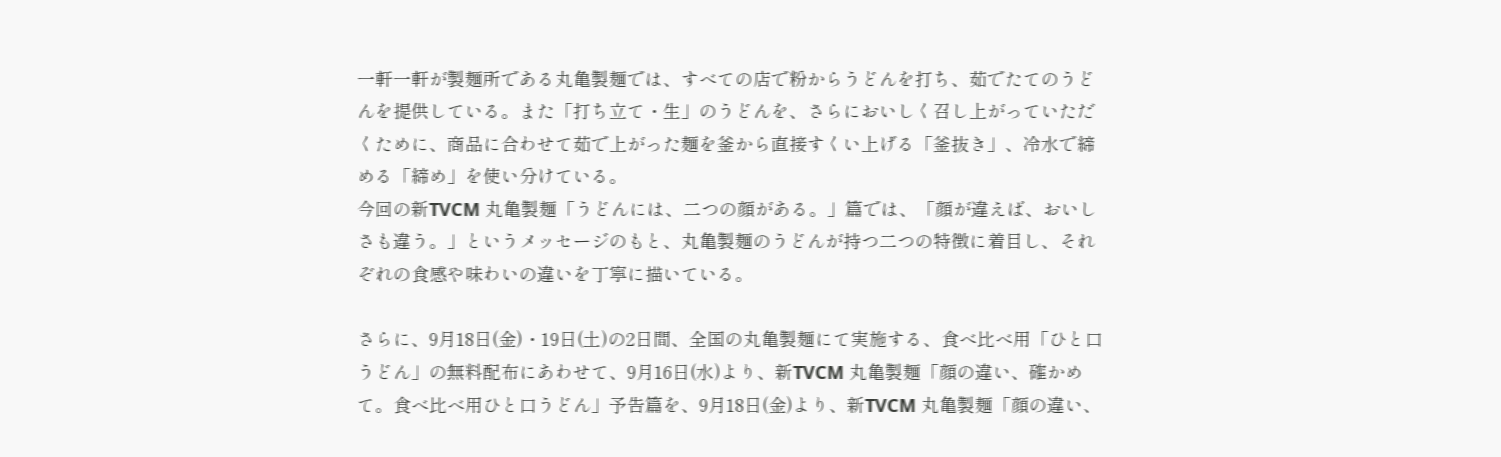一軒一軒が製麺所である丸亀製麺では、すべての店で粉からうどんを打ち、茹でたてのうどんを提供している。また「打ち立て・生」のうどんを、さらにおいしく召し上がっていただくために、商品に合わせて茹で上がった麺を釜から直接すくい上げる「釜抜き」、冷水で締める「締め」を使い分けている。
今回の新TVCM 丸亀製麺「うどんには、二つの顔がある。」篇では、「顔が違えば、おいしさも違う。」というメッセージのもと、丸亀製麺のうどんが持つ二つの特徴に着目し、それぞれの食感や味わいの違いを丁寧に描いている。

さらに、9月18日(金)・19日(土)の2日間、全国の丸亀製麺にて実施する、食べ比べ用「ひと口うどん」の無料配布にあわせて、9月16日(水)より、新TVCM 丸亀製麺「顔の違い、確かめて。食べ比べ用ひと口うどん」予告篇を、9月18日(金)より、新TVCM 丸亀製麺「顔の違い、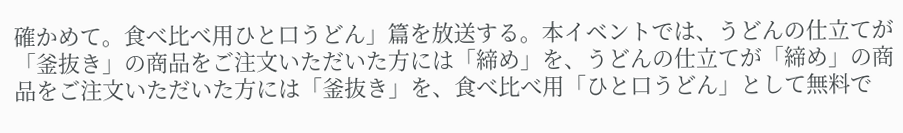確かめて。食べ比べ用ひと口うどん」篇を放送する。本イベントでは、うどんの仕立てが「釜抜き」の商品をご注文いただいた方には「締め」を、うどんの仕立てが「締め」の商品をご注文いただいた方には「釜抜き」を、食べ比べ用「ひと口うどん」として無料で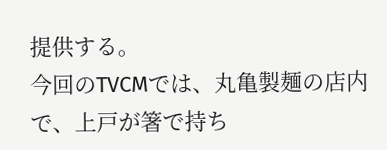提供する。
今回のTVCMでは、丸亀製麺の店内で、上戸が箸で持ち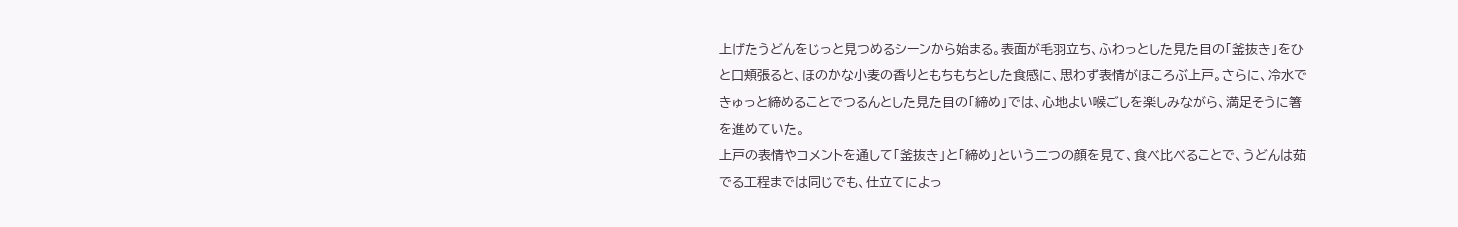上げたうどんをじっと見つめるシーンから始まる。表面が毛羽立ち、ふわっとした見た目の「釜抜き」をひと口頬張ると、ほのかな小麦の香りともちもちとした食感に、思わず表情がほころぶ上戸。さらに、冷水できゅっと締めることでつるんとした見た目の「締め」では、心地よい喉ごしを楽しみながら、満足そうに箸を進めていた。
上戸の表情やコメントを通して「釜抜き」と「締め」という二つの顔を見て、食べ比べることで、うどんは茹でる工程までは同じでも、仕立てによっ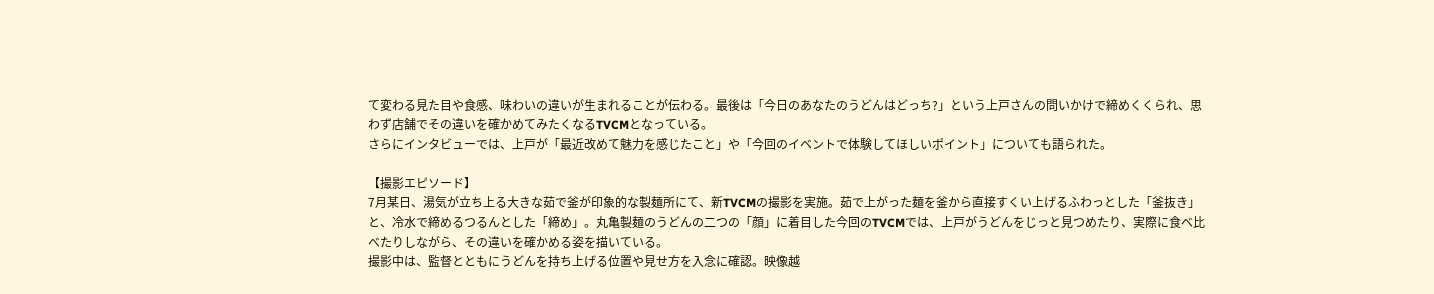て変わる見た目や食感、味わいの違いが生まれることが伝わる。最後は「今日のあなたのうどんはどっち?」という上戸さんの問いかけで締めくくられ、思わず店舗でその違いを確かめてみたくなるTVCMとなっている。
さらにインタビューでは、上戸が「最近改めて魅力を感じたこと」や「今回のイベントで体験してほしいポイント」についても語られた。

【撮影エピソード】
7月某日、湯気が立ち上る大きな茹で釜が印象的な製麺所にて、新TVCMの撮影を実施。茹で上がった麺を釜から直接すくい上げるふわっとした「釜抜き」と、冷水で締めるつるんとした「締め」。丸亀製麺のうどんの二つの「顔」に着目した今回のTVCMでは、上戸がうどんをじっと見つめたり、実際に食べ比べたりしながら、その違いを確かめる姿を描いている。
撮影中は、監督とともにうどんを持ち上げる位置や見せ方を入念に確認。映像越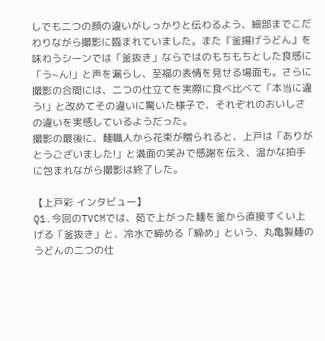しでも二つの顔の違いがしっかりと伝わるよう、細部までこだわりながら撮影に臨まれていました。また『釜揚げうどん』を味わうシーンでは「釜抜き」ならではのもちもちとした食感に「う~ん!」と声を漏らし、至福の表情を見せる場面も。さらに撮影の合間には、二つの仕立てを実際に食べ比べて「本当に違う!」と改めてその違いに驚いた様子で、それぞれのおいしさの違いを実感しているようだった。
撮影の最後に、麺職人から花束が贈られると、上戸は「ありがとうございました!」と満面の笑みで感謝を伝え、温かな拍手に包まれながら撮影は終了した。

【上戸彩 インタビュー】
Q1.今回のTVCMでは、茹で上がった麺を釜から直接すくい上げる「釜抜き」と、冷水で締める「締め」という、丸亀製麺のうどんの二つの仕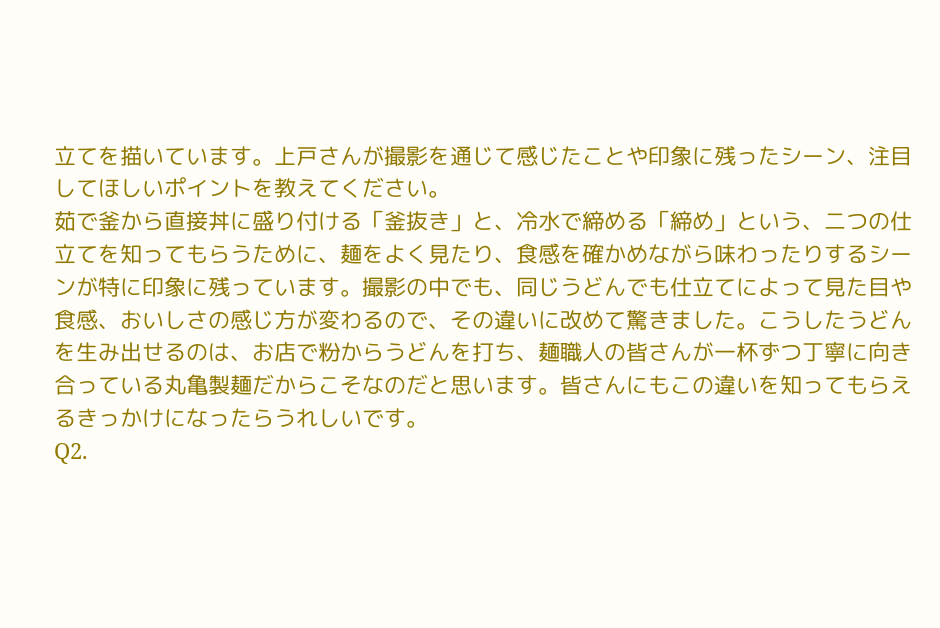立てを描いています。上戸さんが撮影を通じて感じたことや印象に残ったシーン、注目してほしいポイントを教えてください。
茹で釜から直接丼に盛り付ける「釜抜き」と、冷水で締める「締め」という、二つの仕立てを知ってもらうために、麺をよく見たり、食感を確かめながら味わったりするシーンが特に印象に残っています。撮影の中でも、同じうどんでも仕立てによって見た目や食感、おいしさの感じ方が変わるので、その違いに改めて驚きました。こうしたうどんを生み出せるのは、お店で粉からうどんを打ち、麺職人の皆さんが一杯ずつ丁寧に向き合っている丸亀製麺だからこそなのだと思います。皆さんにもこの違いを知ってもらえるきっかけになったらうれしいです。
Q2.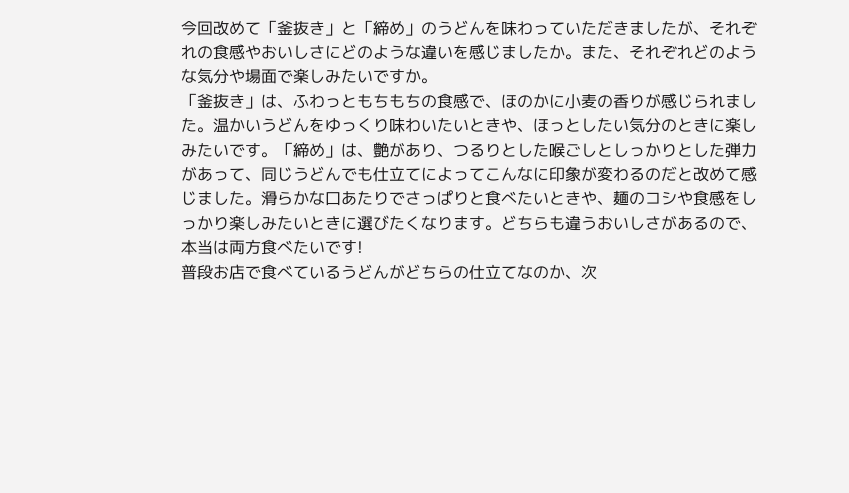今回改めて「釜抜き」と「締め」のうどんを味わっていただきましたが、それぞれの食感やおいしさにどのような違いを感じましたか。また、それぞれどのような気分や場面で楽しみたいですか。
「釜抜き」は、ふわっともちもちの食感で、ほのかに小麦の香りが感じられました。温かいうどんをゆっくり味わいたいときや、ほっとしたい気分のときに楽しみたいです。「締め」は、艶があり、つるりとした喉ごしとしっかりとした弾力があって、同じうどんでも仕立てによってこんなに印象が変わるのだと改めて感じました。滑らかな口あたりでさっぱりと食べたいときや、麺のコシや食感をしっかり楽しみたいときに選びたくなります。どちらも違うおいしさがあるので、本当は両方食べたいです!
普段お店で食べているうどんがどちらの仕立てなのか、次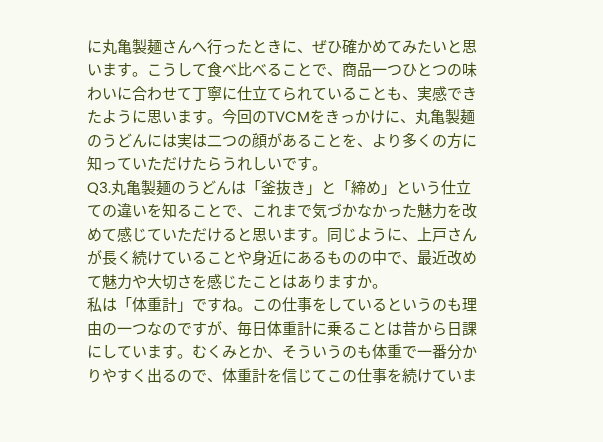に丸亀製麺さんへ行ったときに、ぜひ確かめてみたいと思います。こうして食べ比べることで、商品一つひとつの味わいに合わせて丁寧に仕立てられていることも、実感できたように思います。今回のTVCMをきっかけに、丸亀製麺のうどんには実は二つの顔があることを、より多くの方に知っていただけたらうれしいです。
Q3.丸亀製麺のうどんは「釜抜き」と「締め」という仕立ての違いを知ることで、これまで気づかなかった魅力を改めて感じていただけると思います。同じように、上戸さんが長く続けていることや身近にあるものの中で、最近改めて魅力や大切さを感じたことはありますか。
私は「体重計」ですね。この仕事をしているというのも理由の一つなのですが、毎日体重計に乗ることは昔から日課にしています。むくみとか、そういうのも体重で一番分かりやすく出るので、体重計を信じてこの仕事を続けていま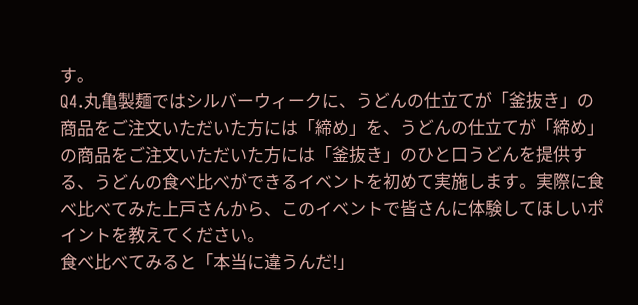す。
Q4.丸亀製麺ではシルバーウィークに、うどんの仕立てが「釜抜き」の商品をご注文いただいた方には「締め」を、うどんの仕立てが「締め」の商品をご注文いただいた方には「釜抜き」のひと口うどんを提供する、うどんの食べ比べができるイベントを初めて実施します。実際に食べ比べてみた上戸さんから、このイベントで皆さんに体験してほしいポイントを教えてください。
食べ比べてみると「本当に違うんだ!」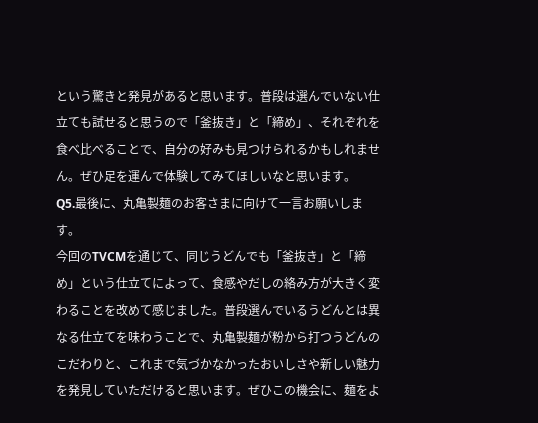という驚きと発見があると思います。普段は選んでいない仕立ても試せると思うので「釜抜き」と「締め」、それぞれを食べ比べることで、自分の好みも見つけられるかもしれません。ぜひ足を運んで体験してみてほしいなと思います。
Q5.最後に、丸亀製麺のお客さまに向けて一言お願いします。
今回のTVCMを通じて、同じうどんでも「釜抜き」と「締め」という仕立てによって、食感やだしの絡み方が大きく変わることを改めて感じました。普段選んでいるうどんとは異なる仕立てを味わうことで、丸亀製麺が粉から打つうどんのこだわりと、これまで気づかなかったおいしさや新しい魅力を発見していただけると思います。ぜひこの機会に、麺をよ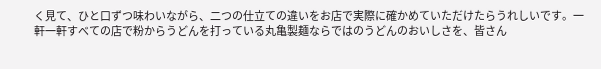く見て、ひと口ずつ味わいながら、二つの仕立ての違いをお店で実際に確かめていただけたらうれしいです。一軒一軒すべての店で粉からうどんを打っている丸亀製麺ならではのうどんのおいしさを、皆さん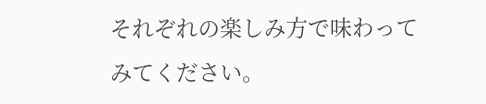それぞれの楽しみ方で味わってみてください。